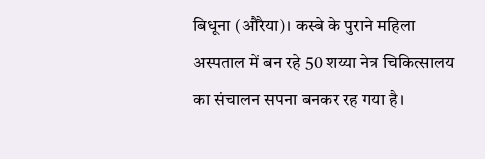बिधूना (औरैया)। कस्बे के पुराने महिला अस्पताल में बन रहे 50 शय्या नेत्र चिकित्सालय का संचालन सपना बनकर रह गया है।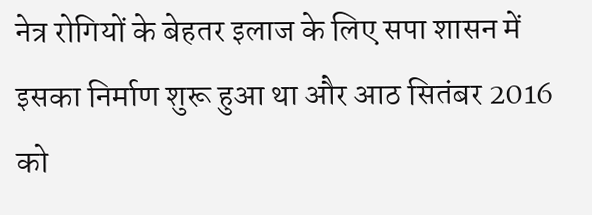नेत्र रोगियों के बेहतर इलाज के लिए सपा शासन में इसका निर्माण शुरू हुआ था और आठ सितंबर 2016 को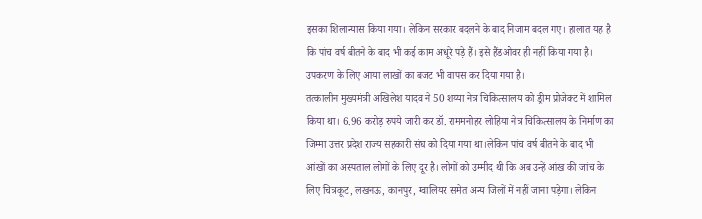इसका शिलान्यास किया गया। लेकिन सरकार बदलने के बाद निजाम बदल गए। हालात यह है कि पांच वर्ष बीतने के बाद भी कई काम अधूरे पड़े हैं। इसे हैंडओवर ही नहीं किया गया है। उपकरण के लिए आया लाखों का बजट भी वापस कर दिया गया है।
तत्कालीन मुख्यमंत्री अखिलेश यादव ने 50 शय्या नेत्र चिकित्सालय को ड्रीम प्रोजेक्ट में शामिल किया था। 6.96 करोड़ रुपये जारी कर डॉ. राममनोहर लोहिया नेत्र चिकित्सालय के निर्माण का जिम्मा उत्तर प्रदेश राज्य सहकारी संघ को दिया गया था।लेकिन पांच वर्ष बीतने के बाद भी आंखों का अस्पताल लोगों के लिए दूर है। लोगों को उम्मीद थी कि अब उन्हें आंख की जांच के लिए चित्रकूट, लखनऊ, कानपुर, ग्वालियर समेत अन्य जिलों में नहीं जाना पड़ेगा। लेकिन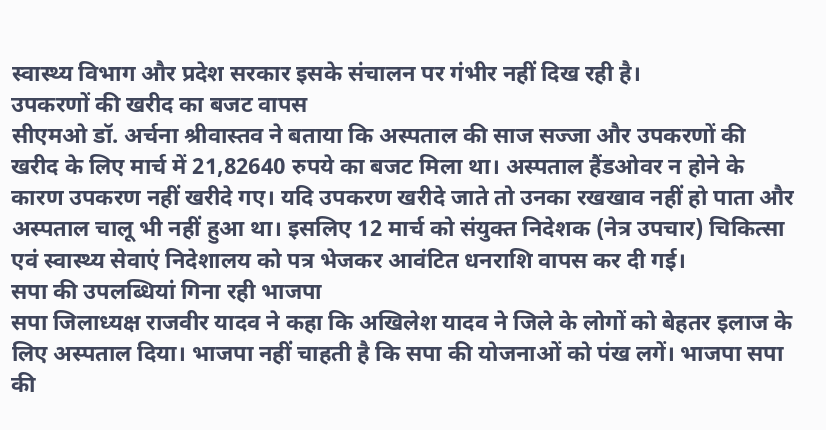स्वास्थ्य विभाग और प्रदेश सरकार इसके संचालन पर गंभीर नहीं दिख रही है।
उपकरणों की खरीद का बजट वापस
सीएमओ डॉ. अर्चना श्रीवास्तव ने बताया कि अस्पताल की साज सज्जा और उपकरणों की खरीद के लिए मार्च में 21,82640 रुपये का बजट मिला था। अस्पताल हैंडओवर न होने के कारण उपकरण नहीं खरीदे गए। यदि उपकरण खरीदे जाते तो उनका रखखाव नहीं हो पाता और अस्पताल चालू भी नहीं हुआ था। इसलिए 12 मार्च को संयुक्त निदेशक (नेत्र उपचार) चिकित्सा एवं स्वास्थ्य सेवाएं निदेशालय को पत्र भेजकर आवंटित धनराशि वापस कर दी गई।
सपा की उपलब्धियां गिना रही भाजपा
सपा जिलाध्यक्ष राजवीर यादव ने कहा कि अखिलेश यादव ने जिले के लोगों को बेहतर इलाज के लिए अस्पताल दिया। भाजपा नहीं चाहती है कि सपा की योजनाओं को पंख लगें। भाजपा सपा की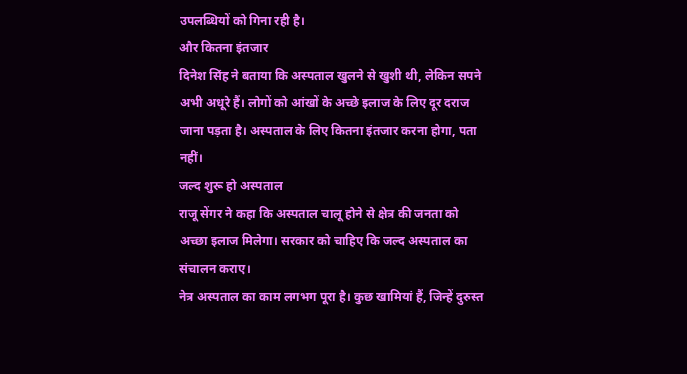उपलब्धियों को गिना रही है।
और कितना इंतजार
दिनेश सिंह ने बताया कि अस्पताल खुलने से खुशी थी, लेकिन सपने अभी अधूरे हैं। लोगों को आंखों के अच्छे इलाज के लिए दूर दराज जाना पड़ता है। अस्पताल के लिए कितना इंतजार करना होगा, पता नहीं।
जल्द शुरू हो अस्पताल
राजू सेंगर ने कहा कि अस्पताल चालू होने से क्षेत्र की जनता को अच्छा इलाज मिलेगा। सरकार को चाहिए कि जल्द अस्पताल का संचालन कराए।
नेत्र अस्पताल का काम लगभग पूरा है। कुछ खामियां हैं, जिन्हें दुरुस्त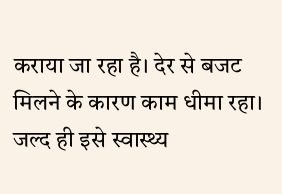कराया जा रहा है। देर से बजट मिलने के कारण काम धीमा रहा। जल्द ही इसे स्वास्थ्य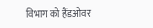विभाग को हैंडओवर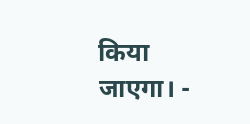किया जाएगा। -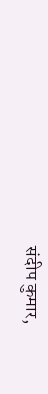संदीप कुमार,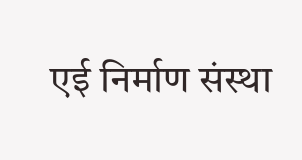एई निर्माण संस्था